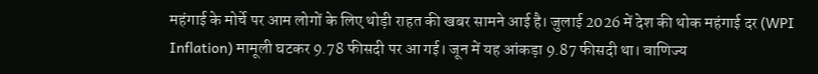महंगाई के मोर्चे पर आम लोगों के लिए थोड़ी राहत की खबर सामने आई है। जुलाई 2026 में देश की थोक महंगाई दर (WPI Inflation) मामूली घटकर 9.78 फीसदी पर आ गई। जून में यह आंकड़ा 9.87 फीसदी था। वाणिज्य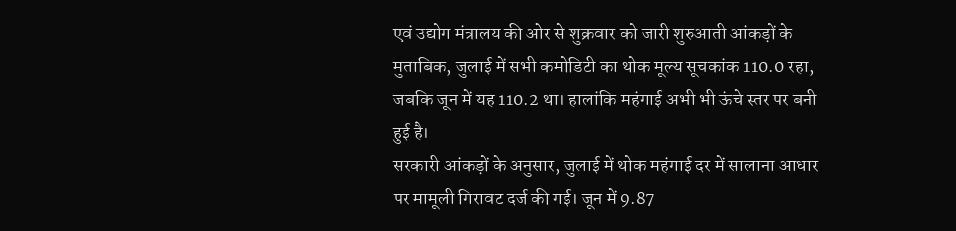एवं उद्योग मंत्रालय की ओर से शुक्रवार को जारी शुरुआती आंकड़ों के मुताबिक, जुलाई में सभी कमोडिटी का थोक मूल्य सूचकांक 110.0 रहा, जबकि जून में यह 110.2 था। हालांकि महंगाई अभी भी ऊंचे स्तर पर बनी हुई है।
सरकारी आंकड़ों के अनुसार, जुलाई में थोक महंगाई दर में सालाना आधार पर मामूली गिरावट दर्ज की गई। जून में 9.87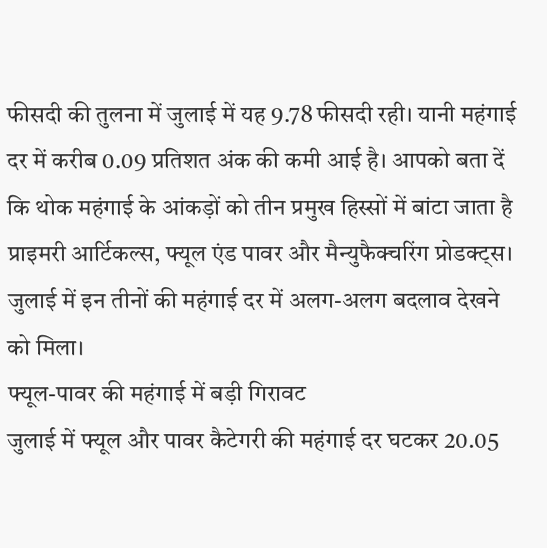फीसदी की तुलना में जुलाई में यह 9.78 फीसदी रही। यानी महंगाई दर में करीब 0.09 प्रतिशत अंक की कमी आई है। आपको बता दें कि थोक महंगाई के आंकड़ों को तीन प्रमुख हिस्सों में बांटा जाता है प्राइमरी आर्टिकल्स, फ्यूल एंड पावर और मैन्युफैक्चरिंग प्रोडक्ट्स। जुलाई में इन तीनों की महंगाई दर में अलग-अलग बदलाव देखने को मिला।
फ्यूल-पावर की महंगाई में बड़ी गिरावट
जुलाई में फ्यूल और पावर कैटेगरी की महंगाई दर घटकर 20.05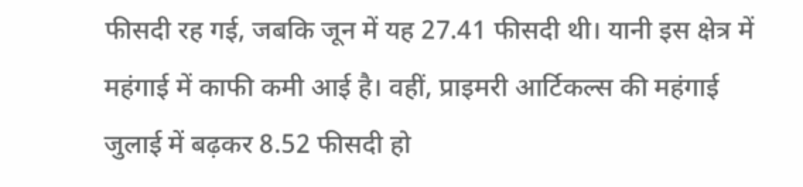फीसदी रह गई, जबकि जून में यह 27.41 फीसदी थी। यानी इस क्षेत्र में महंगाई में काफी कमी आई है। वहीं, प्राइमरी आर्टिकल्स की महंगाई जुलाई में बढ़कर 8.52 फीसदी हो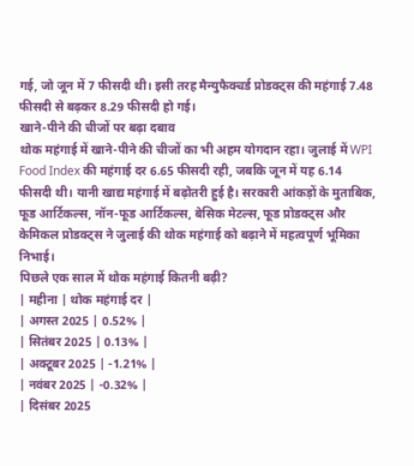गई, जो जून में 7 फीसदी थी। इसी तरह मैन्युफैक्चर्ड प्रोडक्ट्स की महंगाई 7.48 फीसदी से बढ़कर 8.29 फीसदी हो गई।
खाने-पीने की चीजों पर बढ़ा दबाव
थोक महंगाई में खाने-पीने की चीजों का भी अहम योगदान रहा। जुलाई में WPI Food Index की महंगाई दर 6.65 फीसदी रही, जबकि जून में यह 6.14 फीसदी थी। यानी खाद्य महंगाई में बढ़ोतरी हुई है। सरकारी आंकड़ों के मुताबिक, फूड आर्टिकल्स, नॉन-फूड आर्टिकल्स, बेसिक मेटल्स, फूड प्रोडक्ट्स और केमिकल प्रोडक्ट्स ने जुलाई की थोक महंगाई को बढ़ाने में महत्वपूर्ण भूमिका निभाई।
पिछले एक साल में थोक महंगाई कितनी बढ़ी?
| महीना | थोक महंगाई दर |
| अगस्त 2025 | 0.52% |
| सितंबर 2025 | 0.13% |
| अक्टूबर 2025 | -1.21% |
| नवंबर 2025 | -0.32% |
| दिसंबर 2025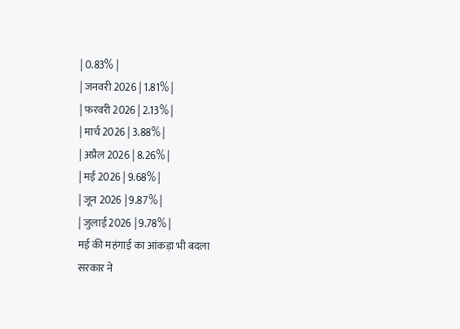| 0.83% |
| जनवरी 2026 | 1.81% |
| फरवरी 2026 | 2.13% |
| मार्च 2026 | 3.88% |
| अप्रैल 2026 | 8.26% |
| मई 2026 | 9.68% |
| जून 2026 | 9.87% |
| जुलाई 2026 | 9.78% |
मई की महंगाई का आंकड़ा भी बदला
सरकार ने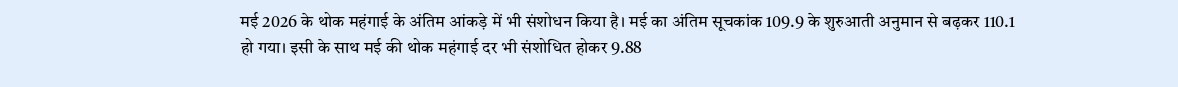मई 2026 के थोक महंगाई के अंतिम आंकड़े में भी संशोधन किया है। मई का अंतिम सूचकांक 109.9 के शुरुआती अनुमान से बढ़कर 110.1 हो गया। इसी के साथ मई की थोक महंगाई दर भी संशोधित होकर 9.88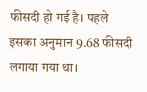फीसदी हो गई है। पहले इसका अनुमान 9.68 फीसदी लगाया गया था।